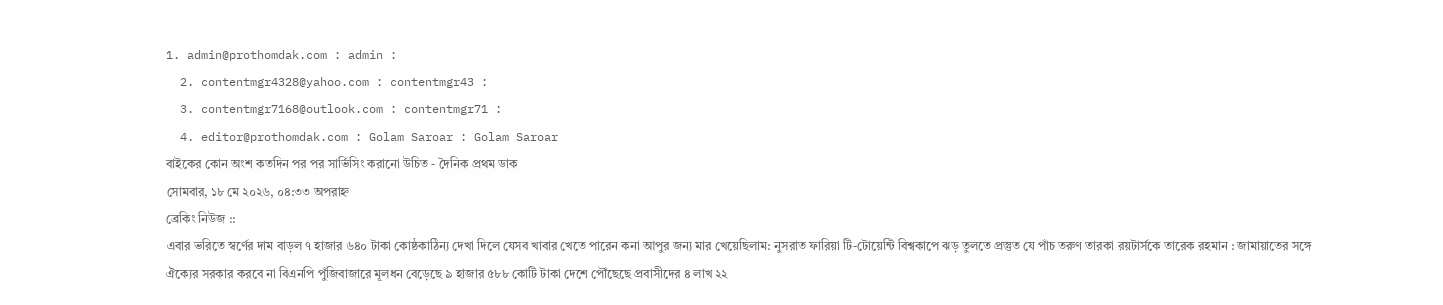1. admin@prothomdak.com : admin :
  2. contentmgr4328@yahoo.com : contentmgr43 :
  3. contentmgr7168@outlook.com : contentmgr71 :
  4. editor@prothomdak.com : Golam Saroar : Golam Saroar
বাইকের কোন অংশ কতদিন পর পর সার্ভিসিং করানো উচিত - দৈনিক প্রথম ডাক
সোমবার, ১৮ মে ২০২৬, ০৪:৩৩ অপরাহ্ন
ব্রেকিং নিউজ ::
এবার ভরিতে স্বর্ণের দাম বাড়ল ৭ হাজার ৬৪০ টাকা কোষ্ঠকাঠিন্য দেখা দিলে যেসব খাবার খেতে পারেন কনা আপুর জন্য মার খেয়েছিলাম: নুসরাত ফারিয়া টি-টোয়েন্টি বিশ্বকাপে ঝড় তুলতে প্রস্তুত যে পাঁচ তরুণ তারকা রয়টার্সকে তারেক রহমান : জামায়াতের সঙ্গে ঐক্যের সরকার করবে না বিএনপি পুঁজিবাজারে মূলধন বেড়েছে ৯ হাজার ৫৮৮ কোটি টাকা দেশে পৌঁছেছে প্রবাসীদের ৪ লাখ ২২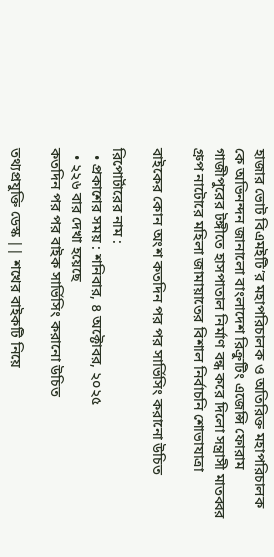হাজার ভোট বিএমইটি’র মহাপরিচালক ও অতিরিক্ত মহাপরিচালক কে অভিনন্দন জানালো বাংলাদেশ রিক্রুটিং এজেন্সি ফোরাম গাজীপুরের টঙ্গীতে হাসপাতাল নির্মাণ বন্ধ করে দিলো সন্ত্রাসী মাতব্বর গ্রুপ নাটোরে মহিলা জামায়াতের বিশাল নির্বাচনি শোভাযাত্রা

বাইকের কোন অংশ কতদিন পর পর সার্ভিসিং করানো উচিত

রিপোর্টারের নাম :
  • প্রকাশের সময় : শনিবার, ৪ অক্টোবর, ২০২৫
  • ২২৬ বার দেখা হয়েছে
কতদিন পর পর বাইক সার্ভিসিং করানো উচিত

তথ্যপ্রযুক্তি ডেস্ক || শখের বাইকটি নিয়ে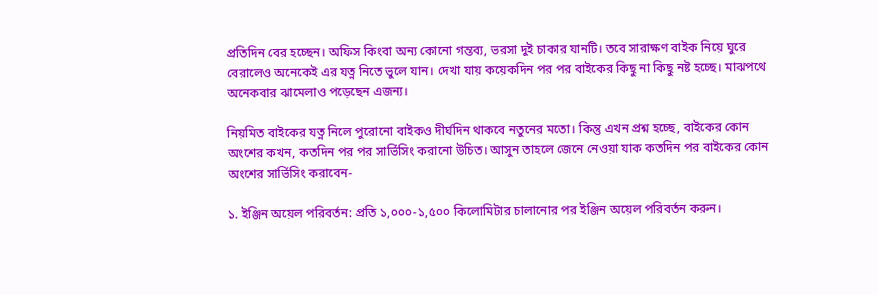প্রতিদিন বের হচ্ছেন। অফিস কিংবা অন্য কোনো গন্তব্য, ভরসা দুই চাকার যানটি। তবে সারাক্ষণ বাইক নিয়ে ঘুরে বেরালেও অনেকেই এর যত্ন নিতে ভুলে যান। দেখা যায় কয়েকদিন পর পর বাইকের কিছু না কিছু নষ্ট হচ্ছে। মাঝপথে অনেকবার ঝামেলাও পড়েছেন এজন্য।

নিয়মিত বাইকের যত্ন নিলে পুরোনো বাইকও দীর্ঘদিন থাকবে নতুনের মতো। কিন্তু এখন প্রশ্ন হচ্ছে, বাইকের কোন অংশের কখন, কতদিন পর পর সার্ভিসিং করানো উচিত। আসুন তাহলে জেনে নেওয়া যাক কতদিন পর বাইকের কোন অংশের সার্ভিসিং করাবেন-

১. ইঞ্জিন অয়েল পরিবর্তন: প্রতি ১,০০০-১,৫০০ কিলোমিটার চালানোর পর ইঞ্জিন অয়েল পরিবর্তন করুন।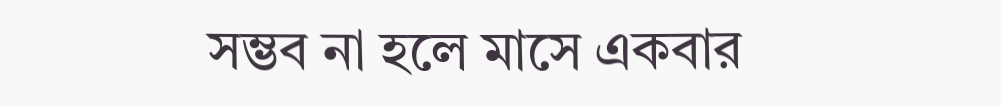সম্ভব না হলে মাসে একবার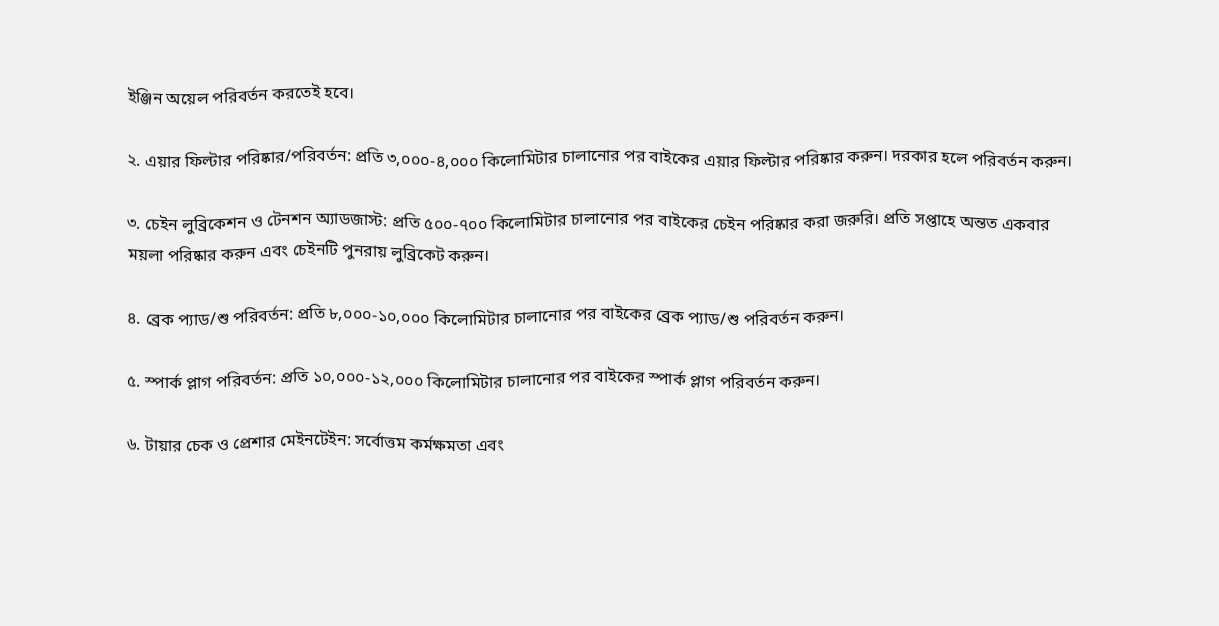ইঞ্জিন অয়েল পরিবর্তন করতেই হবে।

২. এয়ার ফিল্টার পরিষ্কার/পরিবর্তন: প্রতি ৩,০০০-৪,০০০ কিলোমিটার চালানোর পর বাইকের এয়ার ফিল্টার পরিষ্কার করুন। দরকার হলে পরিবর্তন করুন।

৩. চেইন লুব্রিকেশন ও টেনশন অ্যাডজাস্ট: প্রতি ৫০০-৭০০ কিলোমিটার চালানোর পর বাইকের চেইন পরিষ্কার করা জরুরি। প্রতি সপ্তাহে অন্তত একবার ময়লা পরিষ্কার করুন এবং চেইনটি পুনরায় লুব্রিকেট করুন।

৪. ব্রেক প্যাড/শু পরিবর্তন: প্রতি ৮,০০০-১০,০০০ কিলোমিটার চালানোর পর বাইকের ব্রেক প্যাড/শু পরিবর্তন করুন।

৫. স্পার্ক প্লাগ পরিবর্তন: প্রতি ১০,০০০-১২,০০০ কিলোমিটার চালানোর পর বাইকের স্পার্ক প্লাগ পরিবর্তন করুন।

৬. টায়ার চেক ও প্রেশার মেইনটেইন: সর্বোত্তম কর্মক্ষমতা এবং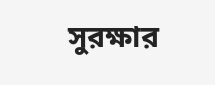সুরক্ষার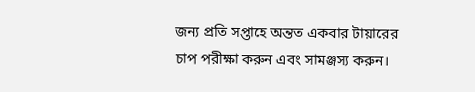জন্য প্রতি সপ্তাহে অন্তত একবার টায়ারের চাপ পরীক্ষা করুন এবং সামঞ্জস্য করুন।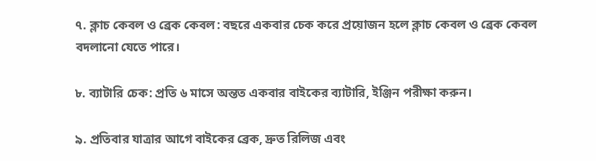৭. ক্লাচ কেবল ও ব্রেক কেবল: বছরে একবার চেক করে প্রয়োজন হলে ক্লাচ কেবল ও ব্রেক কেবল বদলানো যেতে পারে।

৮. ব্যাটারি চেক: প্রতি ৬ মাসে অন্তত একবার বাইকের ব্যাটারি, ইঞ্জিন পরীক্ষা করুন।

৯. প্রতিবার যাত্রার আগে বাইকের ব্রেক, দ্রুত রিলিজ এবং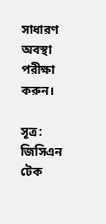সাধারণ অবস্থা পরীক্ষা করুন।

সূত্র: জিসিএন টেক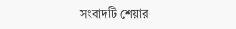সংবাদটি শেয়ার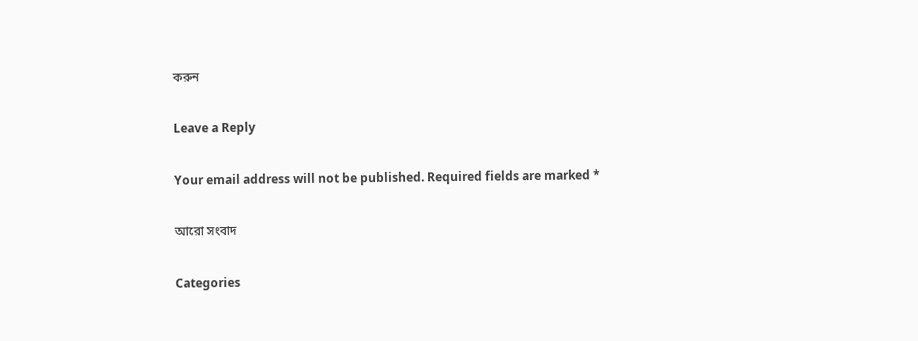করুন

Leave a Reply

Your email address will not be published. Required fields are marked *

আরো সংবাদ

Categories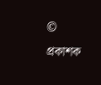© প্রকাশক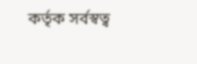কর্তৃক সর্বস্বত্ব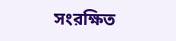সংরক্ষিত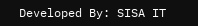Developed By: SISA IT